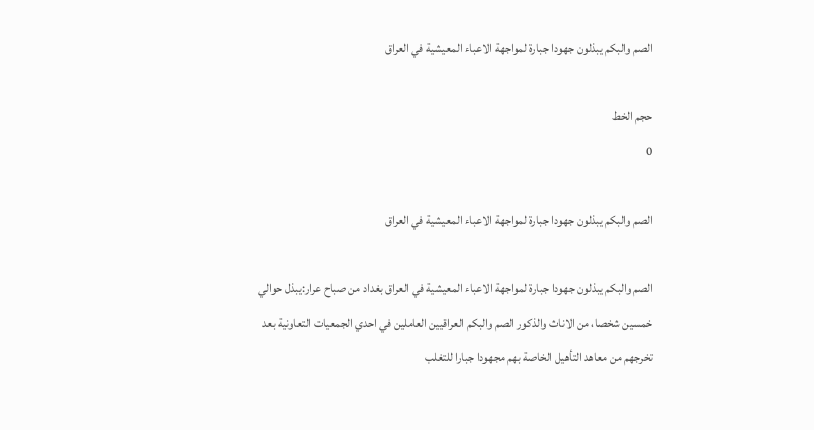الصم والبكم يبذلون جهودا جبارة لمواجهة الاعباء المعيشية في العراق

حجم الخط
0

الصم والبكم يبذلون جهودا جبارة لمواجهة الاعباء المعيشية في العراق

الصم والبكم يبذلون جهودا جبارة لمواجهة الاعباء المعيشية في العراق بغداد من صباح عرار:يبذل حوالي خمسين شخصا، من الاناث والذكور الصم والبكم العراقيين العاملين في احدي الجمعيات التعاونية بعد تخرجهم من معاهد التأهيل الخاصة بهم مجهودا جبارا للتغلب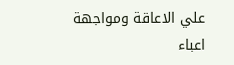علي الاعاقة ومواجهة اعباء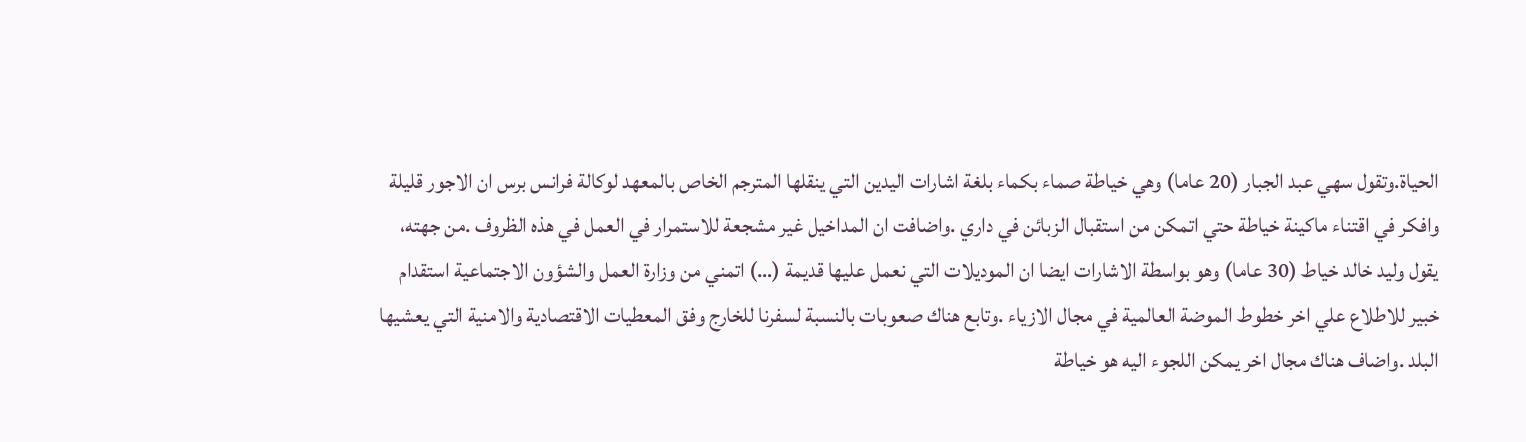الحياة.وتقول سهي عبد الجبار (20 عاما) وهي خياطة صماء بكماء بلغة اشارات اليدين التي ينقلها المترجم الخاص بالمعهد لوكالة فرانس برس ان الاجور قليلة وافكر في اقتناء ماكينة خياطة حتي اتمكن من استقبال الزبائن في داري .واضافت ان المداخيل غير مشجعة للاستمرار في العمل في هذه الظروف .من جهته، يقول وليد خالد خياط (30 عاما) وهو بواسطة الاشارات ايضا ان الموديلات التي نعمل عليها قديمة (…) اتمني من وزارة العمل والشؤون الاجتماعية استقدام خبير للاطلاع علي اخر خطوط الموضة العالمية في مجال الازياء .وتابع هناك صعوبات بالنسبة لسفرنا للخارج وفق المعطيات الاقتصادية والامنية التي يعشيها البلد .واضاف هناك مجال اخر يمكن اللجوء اليه هو خياطة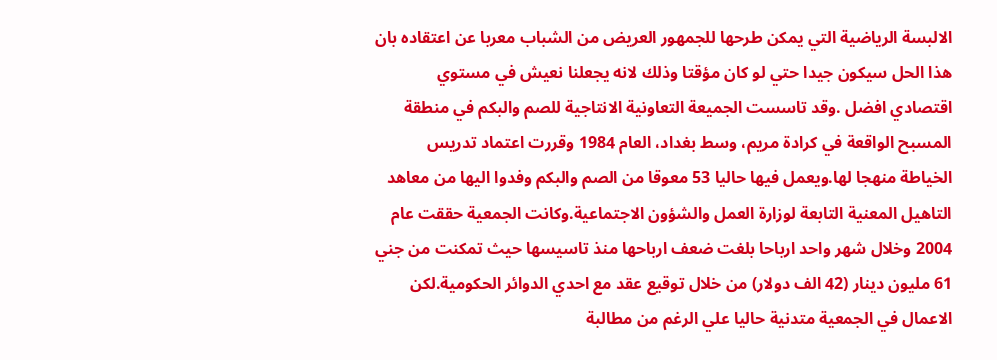الالبسة الرياضية التي يمكن طرحها للجمهور العريض من الشباب معربا عن اعتقاده بان هذا الحل سيكون جيدا حتي لو كان مؤقتا وذلك لانه يجعلنا نعيش في مستوي اقتصادي افضل .وقد تاسست الجميعة التعاونية الانتاجية للصم والبكم في منطقة المسبح الواقعة في كرادة مريم، وسط بغداد، العام 1984 وقررت اعتماد تدريس الخياطة منهجا لها.ويعمل فيها حاليا 53 معوقا من الصم والبكم وفدوا اليها من معاهد التاهيل المعنية التابعة لوزارة العمل والشؤون الاجتماعية.وكانت الجمعية حققت عام 2004 وخلال شهر واحد ارباحا بلغت ضعف ارباحها منذ تاسيسها حيث تمكنت من جني 61 مليون دينار (42 الف دولار) من خلال توقيع عقد مع احدي الدوائر الحكومية.لكن الاعمال في الجمعية متدنية حاليا علي الرغم من مطالبة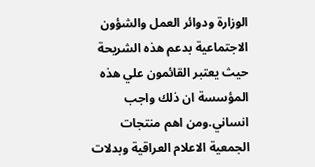الوزارة ودوائر العمل والشؤون الاجتماعية بدعم هذه الشريحة حيث يعتبر القائمون علي هذه المؤسسة ان ذلك واجب انساني.ومن اهم منتجات الجمعية الاعلام العراقية وبدلات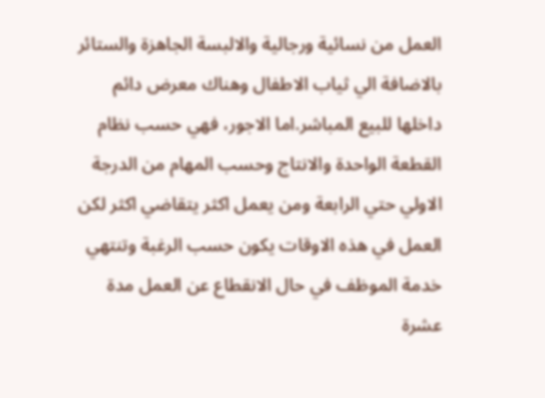العمل من نسائية ورجالية والالبسة الجاهزة والستائر بالاضافة الي ثياب الاطفال وهناك معرض دائم داخلها للبيع المباشر.اما الاجور، فهي حسب نظام القطعة الواحدة والانتاج وحسب المهام من الدرجة الاولي حتي الرابعة ومن يعمل اكثر يتقاضي اكثر لكن العمل في هذه الاوقات يكون حسب الرغبة وتنتهي خدمة الموظف في حال الانقطاع عن العمل مدة عشرة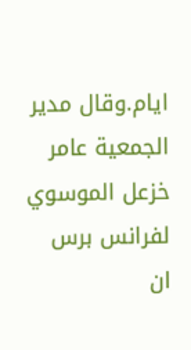ايام.وقال مدير الجمعية عامر خزعل الموسوي لفرانس برس ان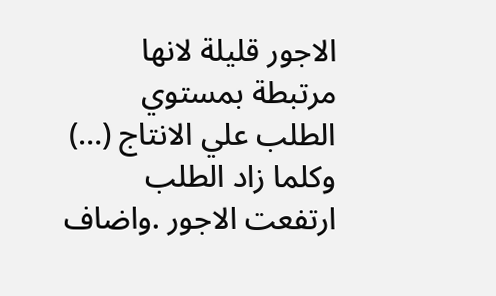الاجور قليلة لانها مرتبطة بمستوي الطلب علي الانتاج (…) وكلما زاد الطلب ارتفعت الاجور .واضاف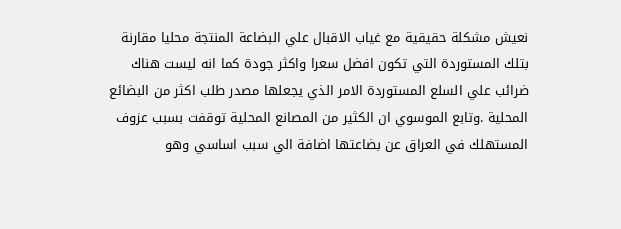نعيش مشكلة حقيقية مع غياب الاقبال علي البضاعة المنتجة محليا مقارنة بتلك المستوردة التي تكون افضل سعرا واكثر جودة كما انه ليست هناك ضرائب علي السلع المستوردة الامر الذي يجعلها مصدر طلب اكثر من البضائع المحلية .وتابع الموسوي ان الكثير من المصانع المحلية توقفت بسبب عزوف المستهلك في العراق عن بضاعتها اضافة الي سبب اساسي وهو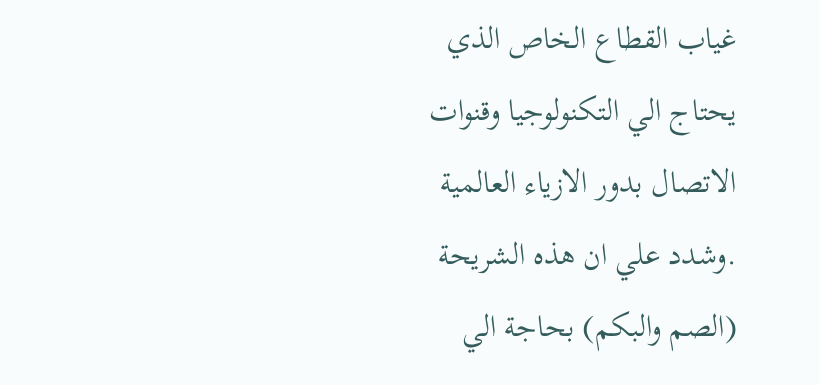غياب القطاع الخاص الذي يحتاج الي التكنولوجيا وقنوات الاتصال بدور الازياء العالمية .وشدد علي ان هذه الشريحة (الصم والبكم) بحاجة الي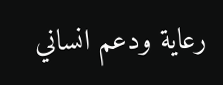رعاية ودعم انساني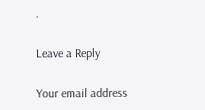.

Leave a Reply

Your email address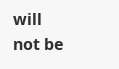will not be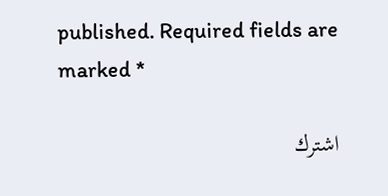published. Required fields are marked *

اشترك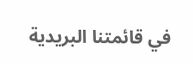في قائمتنا البريدية